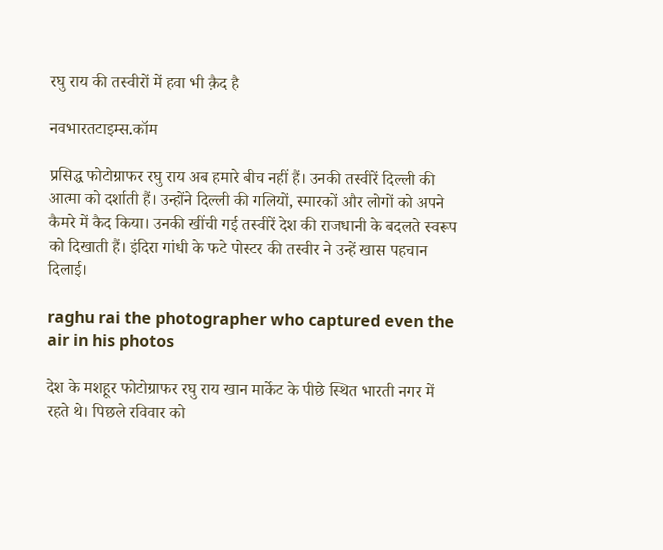रघु राय की तस्वीरों में हवा भी क़ैद है

नवभारतटाइम्स.कॉम

प्रसिद्ध फोटोग्राफर रघु राय अब हमारे बीच नहीं हैं। उनकी तस्वीरें दिल्ली की आत्मा को दर्शाती हैं। उन्होंने दिल्ली की गलियों, स्मारकों और लोगों को अपने कैमरे में कैद किया। उनकी खींची गई तस्वीरें देश की राजधानी के बदलते स्वरूप को दिखाती हैं। इंदिरा गांधी के फटे पोस्टर की तस्वीर ने उन्हें खास पहचान दिलाई।

raghu rai the photographer who captured even the air in his photos

देश के मशहूर फोटोग्राफर रघु राय खान मार्केट के पीछे स्थित भारती नगर में रहते थे। पिछले रविवार को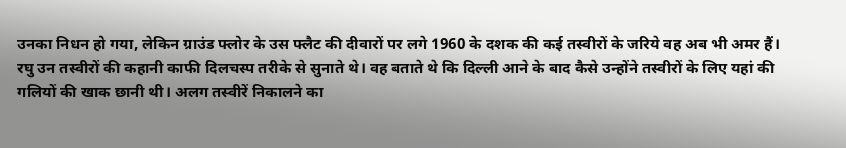उनका निधन हो गया, लेकिन ग्राउंड फ्लोर के उस फ्लैट की दीवारों पर लगे 1960 के दशक की कई तस्वीरों के जरिये वह अब भी अमर हैं। रघु उन तस्वीरों की कहानी काफी दिलचस्प तरीके से सुनाते थे। वह बताते थे कि दिल्ली आने के बाद कैसे उन्होंने तस्वीरों के लिए यहां की गलियों की खाक छानी थी। अलग तस्वीरें निकालने का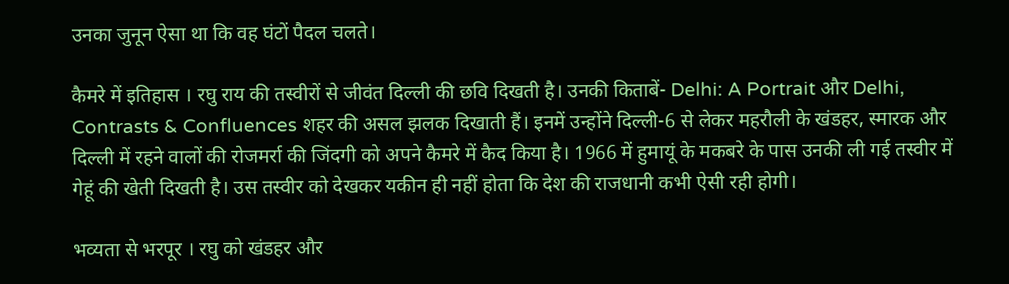उनका जुनून ऐसा था कि वह घंटों पैदल चलते।

कैमरे में इतिहास । रघु राय की तस्वीरों से जीवंत दिल्ली की छवि दिखती है। उनकी किताबें- Delhi: A Portrait और Delhi, Contrasts & Confluences शहर की असल झलक दिखाती हैं। इनमें उन्होंने दिल्ली-6 से लेकर महरौली के खंडहर, स्मारक और दिल्ली में रहने वालों की रोजमर्रा की जिंदगी को अपने कैमरे में कैद किया है। 1966 में हुमायूं के मकबरे के पास उनकी ली गई तस्वीर में गेहूं की खेती दिखती है। उस तस्वीर को देखकर यकीन ही नहीं होता कि देश की राजधानी कभी ऐसी रही होगी।

भव्यता से भरपूर । रघु को खंडहर और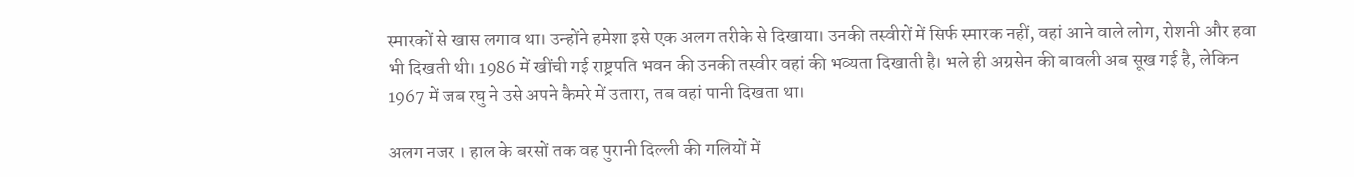स्मारकों से खास लगाव था। उन्होंने हमेशा इसे एक अलग तरीके से दिखाया। उनकी तस्वीरों में सिर्फ स्मारक नहीं, वहां आने वाले लोग, रोशनी और हवा भी दिखती थी। 1986 में खींची गई राष्ट्रपति भवन की उनकी तस्वीर वहां की भव्यता दिखाती है। भले ही अग्रसेन की बावली अब सूख गई है, लेकिन 1967 में जब रघु ने उसे अपने कैमरे में उतारा, तब वहां पानी दिखता था।

अलग नजर । हाल के बरसों तक वह पुरानी दिल्ली की गलियों में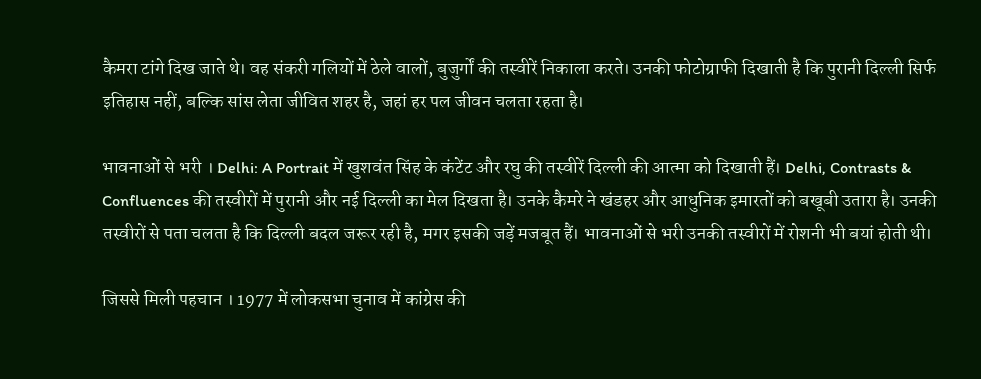कैमरा टांगे दिख जाते थे। वह संकरी गलियों में ठेले वालों, बुजुर्गों की तस्वीरें निकाला करते। उनकी फोटोग्राफी दिखाती है कि पुरानी दिल्ली सिर्फ इतिहास नहीं, बल्कि सांस लेता जीवित शहर है, जहां हर पल जीवन चलता रहता है।

भावनाओं से भरी । Delhi: A Portrait में खुशवंत सिंह के कंटेंट और रघु की तस्वीरें दिल्ली की आत्मा को दिखाती हैं। Delhi, Contrasts & Confluences की तस्वीरों में पुरानी और नई दिल्ली का मेल दिखता है। उनके कैमरे ने खंडहर और आधुनिक इमारतों को बखूबी उतारा है। उनकी तस्वीरों से पता चलता है कि दिल्ली बदल जरूर रही है, मगर इसकी जड़ें मजबूत हैं। भावनाओं से भरी उनकी तस्वीरों में रोशनी भी बयां होती थी।

जिससे मिली पहचान । 1977 में लोकसभा चुनाव में कांग्रेस की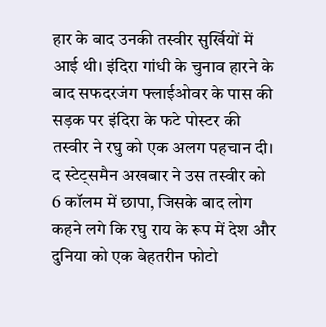हार के बाद उनकी तस्वीर सुर्खियों में आई थी। इंदिरा गांधी के चुनाव हारने के बाद सफदरजंग फ्लाईओवर के पास की सड़क पर इंदिरा के फटे पोस्टर की तस्वीर ने रघु को एक अलग पहचान दी। द स्टेट्समैन अखबार ने उस तस्वीर को 6 कॉलम में छापा, जिसके बाद लोग कहने लगे कि रघु राय के रूप में देश और दुनिया को एक बेहतरीन फोटो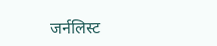जर्नलिस्ट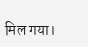मिल गया।